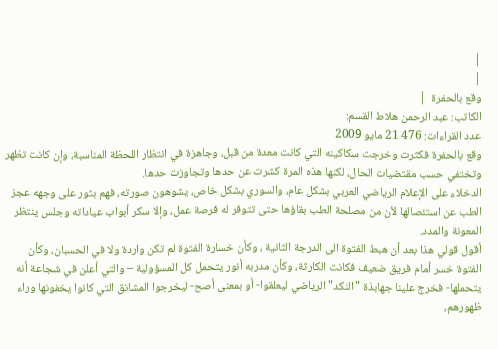|
|
وقع بالحفرة  |
الكاتب: عبد الرحمن هلاط القسم:
عدد القراءات: 476 21 مايو 2009
وقع بالحفرة فكثرت وخرجت سكاكينه التي كانت معدة من قبل، وجاهزة في انتظار اللحظة المناسبة، وإن كانت تظهر وتختفي حسب مقتضيات الحال، لكنها هذه المرة كشرت عن حدها وتجاوزت حدها.
الدخلاء على الإعلام الرياضي العربي بشكل عام، والسوري بشكل خاص، يشوهون صورته، فهم بثور على وجهه عجز الطب عن استئصالها لأن من مصلحة الطب بقاؤها حتى تتوفر له فرصة عمل، وإلا سكر أبواب عياداته وجلس ينتظر المعونة والمدد.
أقول قولي هذا بعد أن هبط الفتوة الى الدرجة الثانية ، وكأن خسارة الفتوة لم تكن واردة ولا في الحسبان، وكأن الفتوة خسر أمام فريق ضعيف فكانت الكارثة، وكأن مدربه أنور يتحمل كل المسؤولية – والتي أعلن في شجاعة أنه يتحملها- فخرج علينا جهابذة "النكد" الرياضي ليعلقوا- أو بمعنى أصح- ليخرجوا المشانق التي كانوا يخفونها وراء ظهورهم،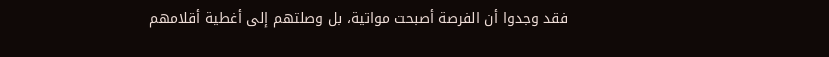فقد وجدوا أن الفرصة أصبحت مواتية، بل وصلتهم إلى أغطية أقلامهم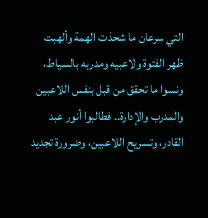التي سرعان ما شحذت الهمة وألهبت ظهر الفتوة ولاعبيه ومدربه بالسياط، ونسوا ما تحقق من قبل بنفس اللاعبين والمدرب والإدارة.. فطالبوا أنور عبد القادر، وتسريح اللاعبين، وضرورة تجديد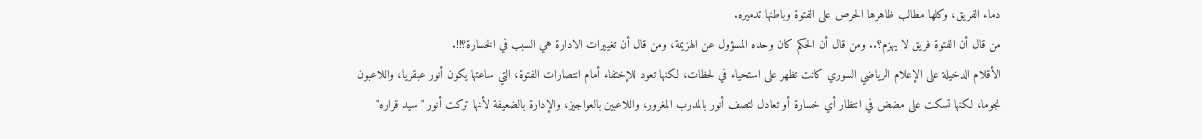دماء الفريق، وكلها مطالب ظاهرها الحرص على الفتوة وباطنها تدميره.
من قال أن الفتوة فريق لا يهزم؟.. ومن قال أن الحكم كان وحده المسؤول عن الهزيمة، ومن قال أن تغييرات الادارة هي السبب في الخسارة؟!!.
الأقلام الدخيلة على الإعلام الرياضي السوري كانت تظهر على استحياء في لحظات، لكنها تعود للإختفاء أمام انتصارات الفتوة، التي ساعتها يكون أنور عبقريا، واللاعبون نجوما، لكنها تسكت على مضض في انتظار أي خسارة أو تعادل لتصف أنور بالمدرب المغرور، واللاعبين بالعواجيز، والإدارة بالضعيفة لأنها تركت أنور "سيد قراره"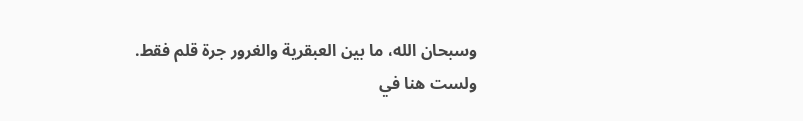وسبحان الله، ما بين العبقرية والغرور جرة قلم فقط.
ولست هنا في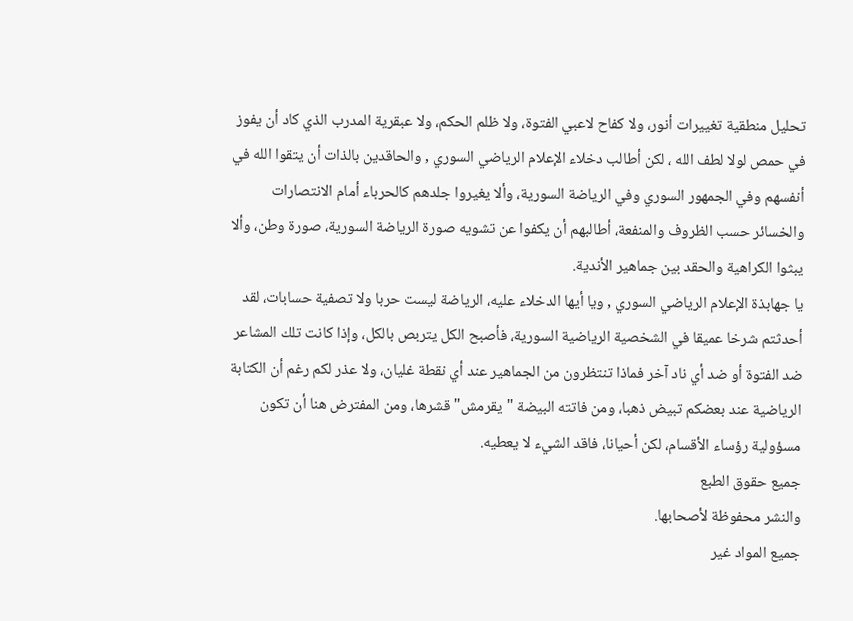تحليل منطقية تغييرات أنور، ولا كفاح لاعبي الفتوة، ولا ظلم الحكم، ولا عبقرية المدرب الذي كاد أن يفوز في حمص لولا لطف الله ، لكن أطالب دخلاء الإعلام الرياضي السوري , والحاقدين بالذات أن يتقوا الله في أنفسهم وفي الجمهور السوري وفي الرياضة السورية، وألا يغيروا جلدهم كالحرباء أمام الانتصارات والخسائر حسب الظروف والمنفعة، أطالبهم أن يكفوا عن تشويه صورة الرياضة السورية، صورة وطن، وألا يبثوا الكراهية والحقد بين جماهير الأندية.
يا جهابذة الإعلام الرياضي السوري , ويا أيها الدخلاء عليه، الرياضة ليست حربا ولا تصفية حسابات، لقد أحدثتم شرخا عميقا في الشخصية الرياضية السورية، فأصبح الكل يتربص بالكل، وإذا كانت تلك المشاعر ضد الفتوة أو ضد أي ناد آخر فماذا تنتظرون من الجماهير عند أي نقطة غليان، ولا عذر لكم رغم أن الكتابة الرياضية عند بعضكم تبيض ذهبا، ومن فاتته البيضة "يقرمش" قشرها، ومن المفترض هنا أن تكون مسؤولية رؤساء الأقسام، لكن أحيانا، فاقد الشيء لا يعطيه.
جميع حقوق الطبع
والنشر محفوظة لأصحابها.
جميع المواد غير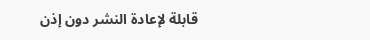قابلة لإعادة النشر دون إذن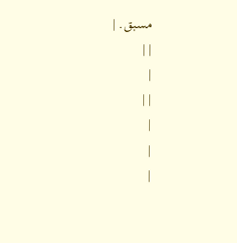مسبق. |
| |
|
| |
|
|
|